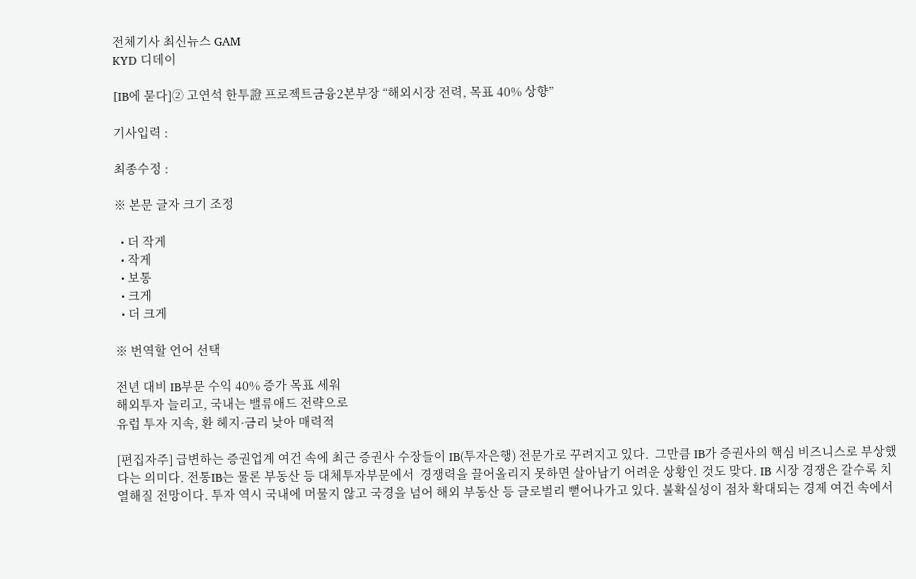전체기사 최신뉴스 GAM
KYD 디데이

[IB에 묻다]② 고연석 한투證 프로젝트금융2본부장 “해외시장 전력, 목표 40% 상향”

기사입력 :

최종수정 :

※ 본문 글자 크기 조정

  • 더 작게
  • 작게
  • 보통
  • 크게
  • 더 크게

※ 번역할 언어 선택

전년 대비 IB부문 수익 40% 증가 목표 세워
해외투자 늘리고, 국내는 밸류애드 전략으로
유럽 투자 지속, 환 헤지·금리 낮아 매력적

[편집자주] 급변하는 증권업계 여건 속에 최근 증권사 수장들이 IB(투자은행) 전문가로 꾸려지고 있다.  그만큼 IB가 증권사의 핵심 비즈니스로 부상했다는 의미다. 전통IB는 물론 부동산 등 대체투자부문에서  경쟁력을 끌어올리지 못하면 살아남기 어려운 상황인 것도 맞다. IB 시장 경쟁은 갈수록 치열해질 전망이다. 투자 역시 국내에 머물지 않고 국경을 넘어 해외 부동산 등 글로벌리 뻗어나가고 있다. 불확실성이 점차 확대되는 경제 여건 속에서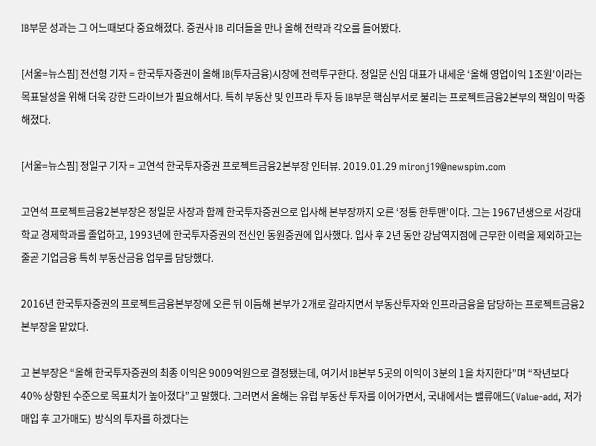IB부문 성과는 그 어느때보다 중요해졌다. 증권사 IB 리더들을 만나 올해 전략과 각오를 들어봤다.

[서울=뉴스핌] 전선형 기자 = 한국투자증권이 올해 IB(투자금융)시장에 전력투구한다. 정일문 신임 대표가 내세운 ‘올해 영업이익 1조원’이라는 목표달성을 위해 더욱 강한 드라이브가 필요해서다. 특히 부동산 및 인프라 투자 등 IB부문 핵심부서로 불리는 프로젝트금융2본부의 책임이 막중해졌다.

[서울=뉴스핌] 정일구 기자 = 고연석 한국투자증권 프로젝트금융2본부장 인터뷰. 2019.01.29 mironj19@newspim.com

고연석 프로젝트금융2본부장은 정일문 사장과 함께 한국투자증권으로 입사해 본부장까지 오른 ‘정통 한투맨’이다. 그는 1967년생으로 서강대학교 경제학과를 졸업하고, 1993년에 한국투자증권의 전신인 동원증권에 입사했다. 입사 후 2년 동안 강남역지점에 근무한 이력을 제외하고는 줄곧 기업금융 특히 부동산금융 업무를 담당했다.

2016년 한국투자증권의 프로젝트금융본부장에 오른 뒤 이듬해 본부가 2개로 갈라지면서 부동산투자와 인프라금융을 담당하는 프로젝트금융2본부장을 맡았다.

고 본부장은 “올해 한국투자증권의 최종 이익은 9009억원으로 결정됐는데, 여기서 IB본부 5곳의 이익이 3분의 1을 차지한다”며 “작년보다 40% 상향된 수준으로 목표치가 높아졌다”고 말했다. 그러면서 올해는 유럽 부동산 투자를 이어가면서, 국내에서는 밸류애드(Value-add, 저가매입 후 고가매도)  방식의 투자를 하겠다는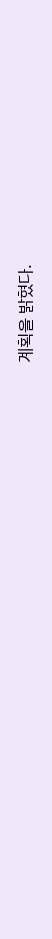계획을 밝혔다.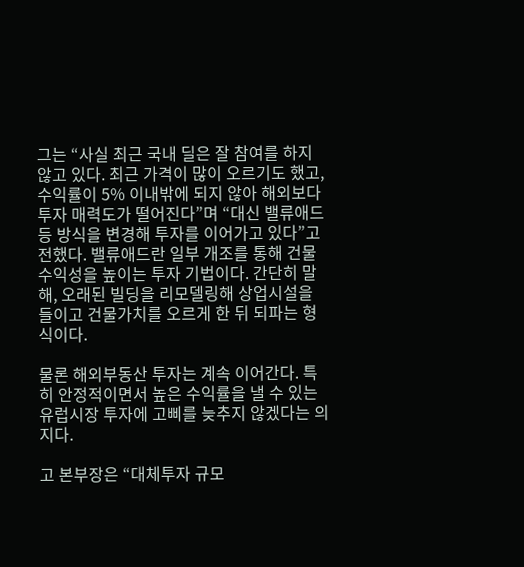그는 “사실 최근 국내 딜은 잘 참여를 하지 않고 있다. 최근 가격이 많이 오르기도 했고, 수익률이 5% 이내밖에 되지 않아 해외보다 투자 매력도가 떨어진다”며 “대신 밸류애드 등 방식을 변경해 투자를 이어가고 있다”고 전했다. 밸류애드란 일부 개조를 통해 건물 수익성을 높이는 투자 기법이다. 간단히 말해, 오래된 빌딩을 리모델링해 상업시설을 들이고 건물가치를 오르게 한 뒤 되파는 형식이다.

물론 해외부동산 투자는 계속 이어간다. 특히 안정적이면서 높은 수익률을 낼 수 있는 유럽시장 투자에 고삐를 늦추지 않겠다는 의지다.

고 본부장은 “대체투자 규모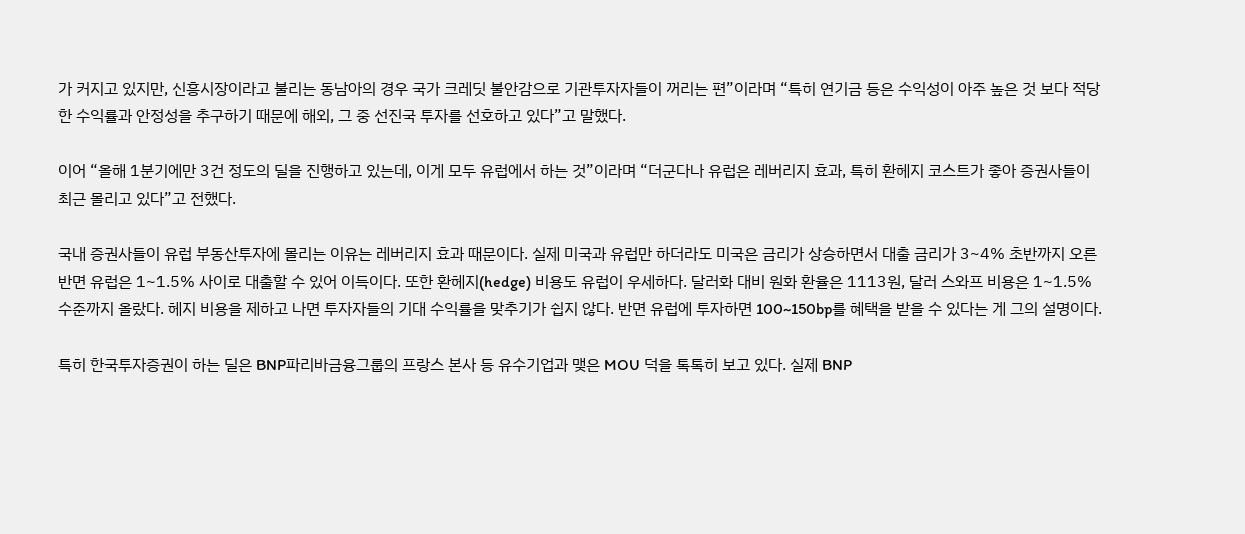가 커지고 있지만, 신흥시장이라고 불리는 동남아의 경우 국가 크레딧 불안감으로 기관투자자들이 꺼리는 편”이라며 “특히 연기금 등은 수익성이 아주 높은 것 보다 적당한 수익률과 안정성을 추구하기 때문에 해외, 그 중 선진국 투자를 선호하고 있다”고 말했다.

이어 “올해 1분기에만 3건 정도의 딜을 진행하고 있는데, 이게 모두 유럽에서 하는 것”이라며 “더군다나 유럽은 레버리지 효과, 특히 환헤지 코스트가 좋아 증권사들이 최근 몰리고 있다”고 전했다.

국내 증권사들이 유럽 부동산투자에 몰리는 이유는 레버리지 효과 때문이다. 실제 미국과 유럽만 하더라도 미국은 금리가 상승하면서 대출 금리가 3~4% 초반까지 오른 반면 유럽은 1~1.5% 사이로 대출할 수 있어 이득이다. 또한 환헤지(hedge) 비용도 유럽이 우세하다. 달러화 대비 원화 환율은 1113원, 달러 스와프 비용은 1~1.5% 수준까지 올랐다. 헤지 비용을 제하고 나면 투자자들의 기대 수익률을 맞추기가 쉽지 않다. 반면 유럽에 투자하면 100~150bp를 혜택을 받을 수 있다는 게 그의 설명이다.

특히 한국투자증권이 하는 딜은 BNP파리바금융그룹의 프랑스 본사 등 유수기업과 맺은 MOU 덕을 톡톡히 보고 있다. 실제 BNP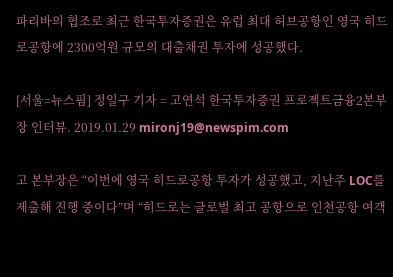파리바의 협조로 최근 한국투자증권은 유럽 최대 허브공항인 영국 히드로공항에 2300억원 규모의 대출채권 투자에 성공했다.

[서울=뉴스핌] 정일구 기자 = 고연석 한국투자증권 프로젝트금융2본부장 인터뷰. 2019.01.29 mironj19@newspim.com

고 본부장은 “이번에 영국 히드로공항 투자가 성공했고, 지난주 LOC를 제출해 진행 중이다”며 “히드로는 글로벌 최고 공항으로 인천공항 여객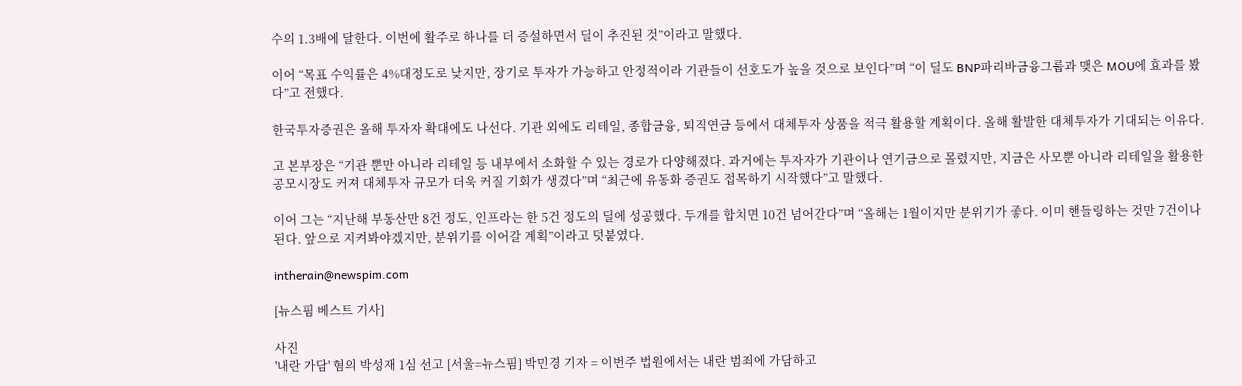수의 1.3배에 달한다. 이번에 활주로 하나를 더 증설하면서 딜이 추진된 것”이라고 말했다.

이어 “목표 수익률은 4%대정도로 낮지만, 장기로 투자가 가능하고 안정적이라 기관들이 선호도가 높을 것으로 보인다”며 “이 딜도 BNP파리바금융그룹과 맺은 MOU에 효과를 봤다”고 전했다.

한국투자증권은 올해 투자자 확대에도 나선다. 기관 외에도 리테일, 종합금융, 퇴직연금 등에서 대체투자 상품을 적극 활용할 계획이다. 올해 활발한 대체투자가 기대되는 이유다.

고 본부장은 “기관 뿐만 아니라 리테일 등 내부에서 소화할 수 있는 경로가 다양해졌다. 과거에는 투자자가 기관이나 연기금으로 몰렸지만, 지금은 사모뿐 아니라 리테일을 활용한 공모시장도 커져 대체투자 규모가 더욱 커질 기회가 생겼다”며 “최근에 유동화 증권도 접목하기 시작했다”고 말했다.

이어 그는 “지난해 부동산만 8건 정도, 인프라는 한 5건 정도의 딜에 성공했다. 두개를 합치면 10건 넘어간다”며 “올해는 1월이지만 분위기가 좋다. 이미 핸들링하는 것만 7건이나 된다. 앞으로 지켜봐야겠지만, 분위기를 이어갈 계획”이라고 덧붙였다.

intherain@newspim.com

[뉴스핌 베스트 기사]

사진
'내란 가담' 혐의 박성재 1심 선고 [서울=뉴스핌] 박민경 기자 = 이번주 법원에서는 내란 범죄에 가담하고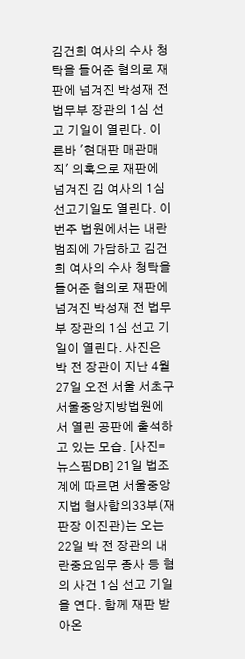김건희 여사의 수사 청탁을 들어준 혐의로 재판에 넘겨진 박성재 전 법무부 장관의 1심 선고 기일이 열린다. 이른바 '현대판 매관매직' 의혹으로 재판에 넘겨진 김 여사의 1심 선고기일도 열린다. 이번주 법원에서는 내란 범죄에 가담하고 김건희 여사의 수사 청탁을 들어준 혐의로 재판에 넘겨진 박성재 전 법무부 장관의 1심 선고 기일이 열린다. 사진은 박 전 장관이 지난 4월 27일 오전 서울 서초구 서울중앙지방법원에서 열린 공판에 출석하고 있는 모습. [사진=뉴스핌DB] 21일 법조계에 따르면 서울중앙지법 형사합의33부(재판장 이진관)는 오는 22일 박 전 장관의 내란중요임무 종사 등 혐의 사건 1심 선고 기일을 연다. 함께 재판 받아온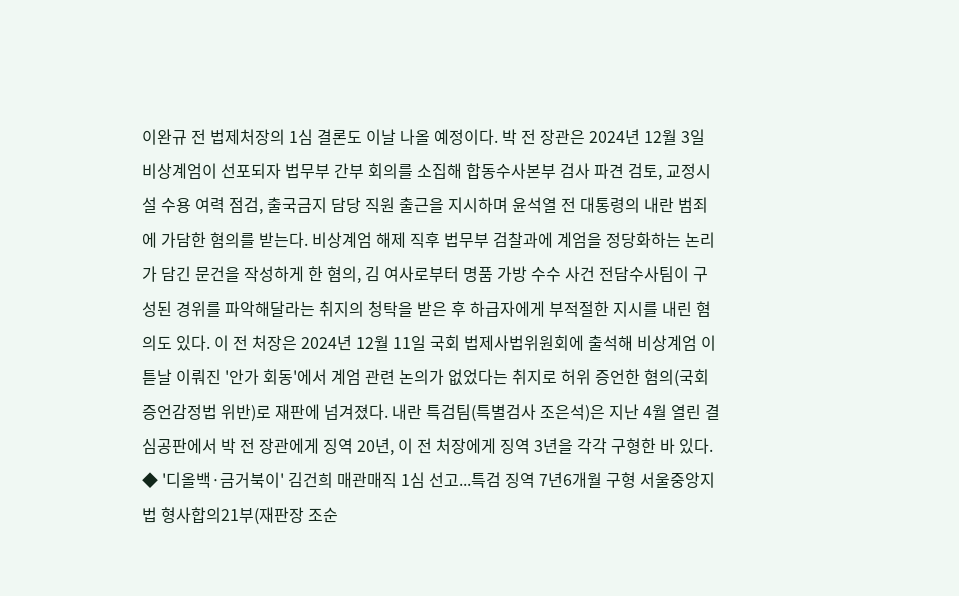이완규 전 법제처장의 1심 결론도 이날 나올 예정이다. 박 전 장관은 2024년 12월 3일 비상계엄이 선포되자 법무부 간부 회의를 소집해 합동수사본부 검사 파견 검토, 교정시설 수용 여력 점검, 출국금지 담당 직원 출근을 지시하며 윤석열 전 대통령의 내란 범죄에 가담한 혐의를 받는다. 비상계엄 해제 직후 법무부 검찰과에 계엄을 정당화하는 논리가 담긴 문건을 작성하게 한 혐의, 김 여사로부터 명품 가방 수수 사건 전담수사팀이 구성된 경위를 파악해달라는 취지의 청탁을 받은 후 하급자에게 부적절한 지시를 내린 혐의도 있다. 이 전 처장은 2024년 12월 11일 국회 법제사법위원회에 출석해 비상계엄 이튿날 이뤄진 '안가 회동'에서 계엄 관련 논의가 없었다는 취지로 허위 증언한 혐의(국회증언감정법 위반)로 재판에 넘겨졌다. 내란 특검팀(특별검사 조은석)은 지난 4월 열린 결심공판에서 박 전 장관에게 징역 20년, 이 전 처장에게 징역 3년을 각각 구형한 바 있다. ◆ '디올백·금거북이' 김건희 매관매직 1심 선고...특검 징역 7년6개월 구형 서울중앙지법 형사합의21부(재판장 조순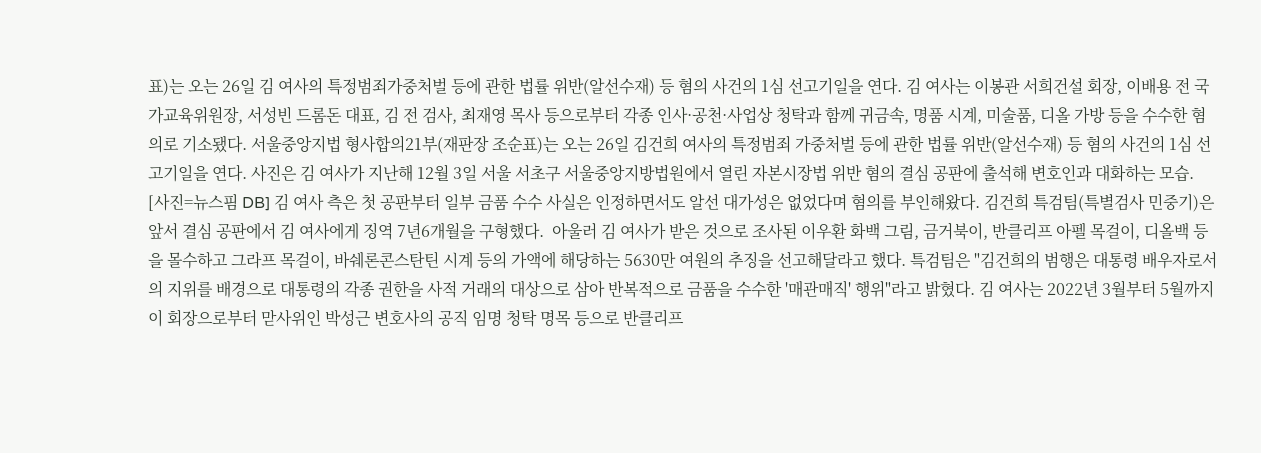표)는 오는 26일 김 여사의 특정범죄가중처벌 등에 관한 법률 위반(알선수재) 등 혐의 사건의 1심 선고기일을 연다. 김 여사는 이봉관 서희건설 회장, 이배용 전 국가교육위원장, 서성빈 드롬돈 대표, 김 전 검사, 최재영 목사 등으로부터 각종 인사·공천·사업상 청탁과 함께 귀금속, 명품 시계, 미술품, 디올 가방 등을 수수한 혐의로 기소됐다. 서울중앙지법 형사합의21부(재판장 조순표)는 오는 26일 김건희 여사의 특정범죄 가중처벌 등에 관한 법률 위반(알선수재) 등 혐의 사건의 1심 선고기일을 연다. 사진은 김 여사가 지난해 12월 3일 서울 서초구 서울중앙지방법원에서 열린 자본시장법 위반 혐의 결심 공판에 출석해 변호인과 대화하는 모습. [사진=뉴스핌 DB] 김 여사 측은 첫 공판부터 일부 금품 수수 사실은 인정하면서도 알선 대가성은 없었다며 혐의를 부인해왔다. 김건희 특검팀(특별검사 민중기)은 앞서 결심 공판에서 김 여사에게 징역 7년6개월을 구형했다.  아울러 김 여사가 받은 것으로 조사된 이우환 화백 그림, 금거북이, 반클리프 아펠 목걸이, 디올백 등을 몰수하고 그라프 목걸이, 바쉐론콘스탄틴 시계 등의 가액에 해당하는 5630만 여원의 추징을 선고해달라고 했다. 특검팀은 "김건희의 범행은 대통령 배우자로서의 지위를 배경으로 대통령의 각종 권한을 사적 거래의 대상으로 삼아 반복적으로 금품을 수수한 '매관매직' 행위"라고 밝혔다. 김 여사는 2022년 3월부터 5월까지 이 회장으로부터 맏사위인 박성근 변호사의 공직 임명 청탁 명목 등으로 반클리프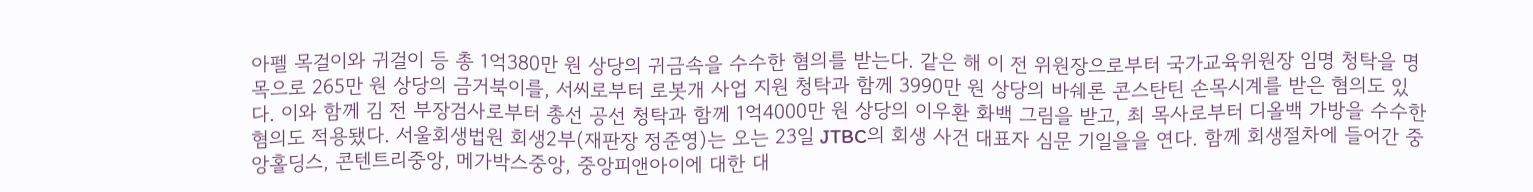아펠 목걸이와 귀걸이 등 총 1억380만 원 상당의 귀금속을 수수한 혐의를 받는다. 같은 해 이 전 위원장으로부터 국가교육위원장 임명 청탁을 명목으로 265만 원 상당의 금거북이를, 서씨로부터 로봇개 사업 지원 청탁과 함께 3990만 원 상당의 바쉐론 콘스탄틴 손목시계를 받은 혐의도 있다. 이와 함께 김 전 부장검사로부터 총선 공선 청탁과 함께 1억4000만 원 상당의 이우환 화백 그림을 받고, 최 목사로부터 디올백 가방을 수수한 혐의도 적용됐다. 서울회생법원 회생2부(재판장 정준영)는 오는 23일 JTBC의 회생 사건 대표자 심문 기일을을 연다. 함께 회생절차에 들어간 중앙홀딩스, 콘텐트리중앙, 메가박스중앙, 중앙피앤아이에 대한 대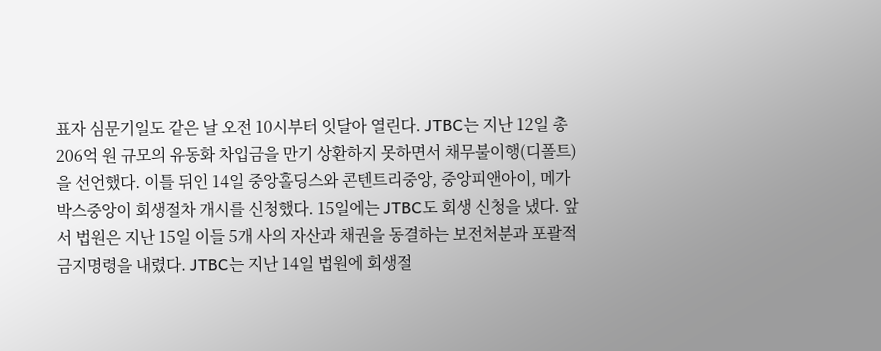표자 심문기일도 같은 날 오전 10시부터 잇달아 열린다. JTBC는 지난 12일 총 206억 원 규모의 유동화 차입금을 만기 상환하지 못하면서 채무불이행(디폴트)을 선언했다. 이틀 뒤인 14일 중앙홀딩스와 콘텐트리중앙, 중앙피앤아이, 메가박스중앙이 회생절차 개시를 신청했다. 15일에는 JTBC도 회생 신청을 냈다. 앞서 법원은 지난 15일 이들 5개 사의 자산과 채권을 동결하는 보전처분과 포괄적 금지명령을 내렸다. JTBC는 지난 14일 법원에 회생절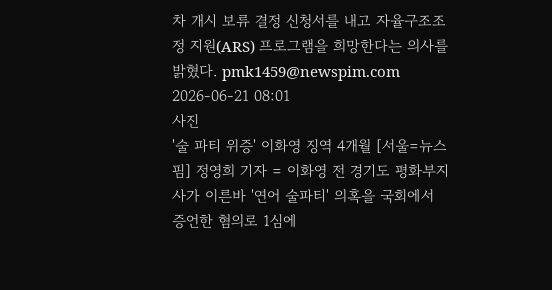차 개시 보류 결정 신청서를 내고 자율구조조정 지원(ARS) 프로그램을 희망한다는 의사를 밝혔다. pmk1459@newspim.com 2026-06-21 08:01
사진
'술 파티 위증' 이화영 징역 4개월 [서울=뉴스핌] 정영희 기자 = 이화영 전 경기도 평화부지사가 이른바 '연어 술파티' 의혹을 국회에서 증언한 혐의로 1심에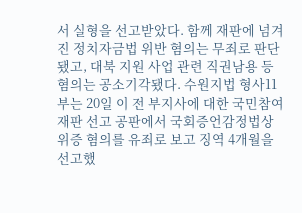서 실형을 선고받았다. 함께 재판에 넘겨진 정치자금법 위반 혐의는 무죄로 판단됐고, 대북 지원 사업 관련 직권남용 등 혐의는 공소기각됐다. 수원지법 형사11부는 20일 이 전 부지사에 대한 국민참여재판 선고 공판에서 국회증언감정법상 위증 혐의를 유죄로 보고 징역 4개월을 선고했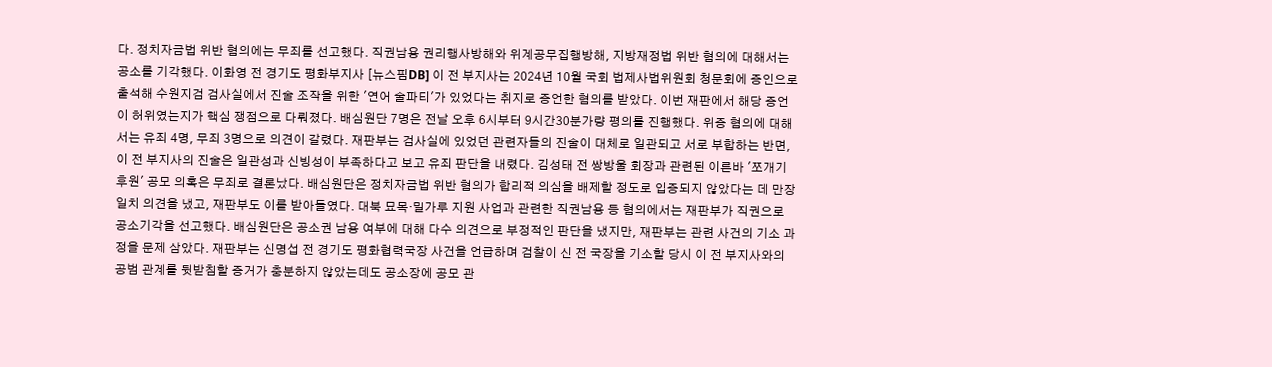다. 정치자금법 위반 혐의에는 무죄를 선고했다. 직권남용 권리행사방해와 위계공무집행방해, 지방재정법 위반 혐의에 대해서는 공소를 기각했다. 이화영 전 경기도 평화부지사 [뉴스핌DB] 이 전 부지사는 2024년 10월 국회 법제사법위원회 청문회에 증인으로 출석해 수원지검 검사실에서 진술 조작을 위한 '연어 술파티'가 있었다는 취지로 증언한 혐의를 받았다. 이번 재판에서 해당 증언이 허위였는지가 핵심 쟁점으로 다뤄졌다. 배심원단 7명은 전날 오후 6시부터 9시간30분가량 평의를 진행했다. 위증 혐의에 대해서는 유죄 4명, 무죄 3명으로 의견이 갈렸다. 재판부는 검사실에 있었던 관련자들의 진술이 대체로 일관되고 서로 부합하는 반면, 이 전 부지사의 진술은 일관성과 신빙성이 부족하다고 보고 유죄 판단을 내렸다. 김성태 전 쌍방울 회장과 관련된 이른바 '쪼개기 후원' 공모 의혹은 무죄로 결론났다. 배심원단은 정치자금법 위반 혐의가 합리적 의심을 배제할 정도로 입증되지 않았다는 데 만장일치 의견을 냈고, 재판부도 이를 받아들였다. 대북 묘목·밀가루 지원 사업과 관련한 직권남용 등 혐의에서는 재판부가 직권으로 공소기각을 선고했다. 배심원단은 공소권 남용 여부에 대해 다수 의견으로 부정적인 판단을 냈지만, 재판부는 관련 사건의 기소 과정을 문제 삼았다. 재판부는 신명섭 전 경기도 평화협력국장 사건을 언급하며 검찰이 신 전 국장을 기소할 당시 이 전 부지사와의 공범 관계를 뒷받침할 증거가 충분하지 않았는데도 공소장에 공모 관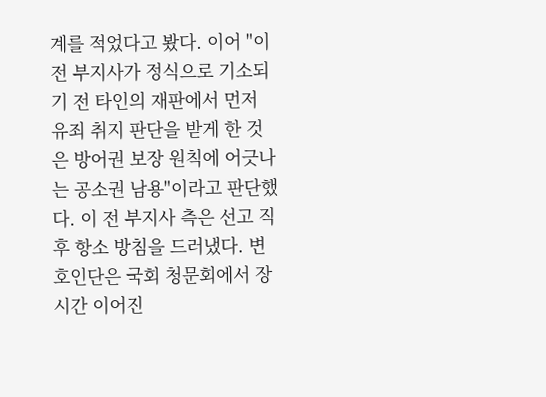계를 적었다고 봤다. 이어 "이 전 부지사가 정식으로 기소되기 전 타인의 재판에서 먼저 유죄 취지 판단을 받게 한 것은 방어권 보장 원칙에 어긋나는 공소권 남용"이라고 판단했다. 이 전 부지사 측은 선고 직후 항소 방침을 드러냈다. 변호인단은 국회 청문회에서 장시간 이어진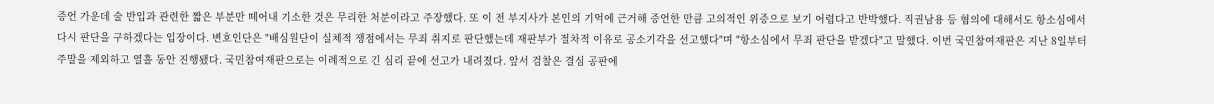증언 가운데 술 반입과 관련한 짧은 부분만 떼어내 기소한 것은 무리한 처분이라고 주장했다. 또 이 전 부지사가 본인의 기억에 근거해 증언한 만큼 고의적인 위증으로 보기 어렵다고 반박했다. 직권남용 등 혐의에 대해서도 항소심에서 다시 판단을 구하겠다는 입장이다. 변호인단은 "배심원단이 실체적 쟁점에서는 무죄 취지로 판단했는데 재판부가 절차적 이유로 공소기각을 선고했다"며 "항소심에서 무죄 판단을 받겠다"고 말했다. 이번 국민참여재판은 지난 8일부터 주말을 제외하고 열흘 동안 진행됐다. 국민참여재판으로는 이례적으로 긴 심리 끝에 선고가 내려졌다. 앞서 검찰은 결심 공판에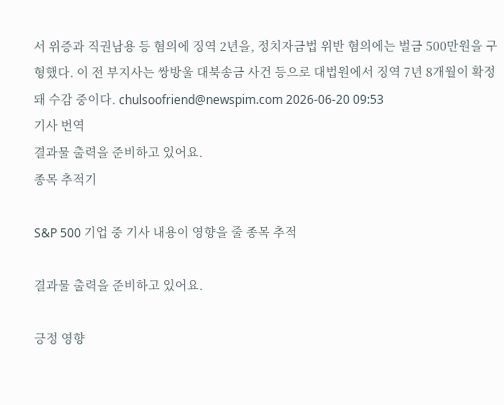서 위증과 직권남용 등 혐의에 징역 2년을, 정치자금법 위반 혐의에는 벌금 500만원을 구형했다. 이 전 부지사는 쌍방울 대북송금 사건 등으로 대법원에서 징역 7년 8개월이 확정돼 수감 중이다. chulsoofriend@newspim.com 2026-06-20 09:53
기사 번역
결과물 출력을 준비하고 있어요.
종목 추적기

S&P 500 기업 중 기사 내용이 영향을 줄 종목 추적

결과물 출력을 준비하고 있어요.

긍정 영향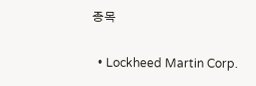종목

  • Lockheed Martin Corp.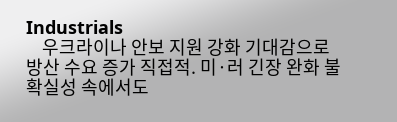Industrials
    우크라이나 안보 지원 강화 기대감으로 방산 수요 증가 직접적. 미·러 긴장 완화 불확실성 속에서도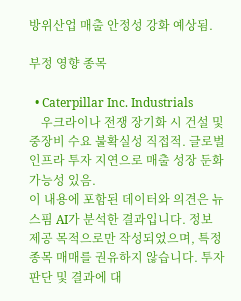방위산업 매출 안정성 강화 예상됨.

부정 영향 종목

  • Caterpillar Inc. Industrials
    우크라이나 전쟁 장기화 시 건설 및 중장비 수요 불확실성 직접적. 글로벌 인프라 투자 지연으로 매출 성장 둔화 가능성 있음.
이 내용에 포함된 데이터와 의견은 뉴스핌 AI가 분석한 결과입니다. 정보 제공 목적으로만 작성되었으며, 특정 종목 매매를 권유하지 않습니다. 투자 판단 및 결과에 대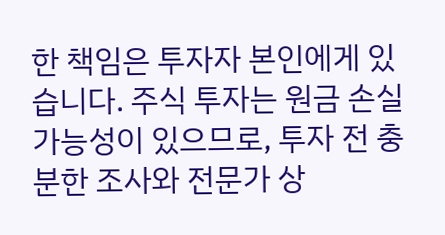한 책임은 투자자 본인에게 있습니다. 주식 투자는 원금 손실 가능성이 있으므로, 투자 전 충분한 조사와 전문가 상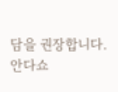담을 권장합니다.
안다쇼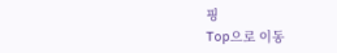핑
Top으로 이동